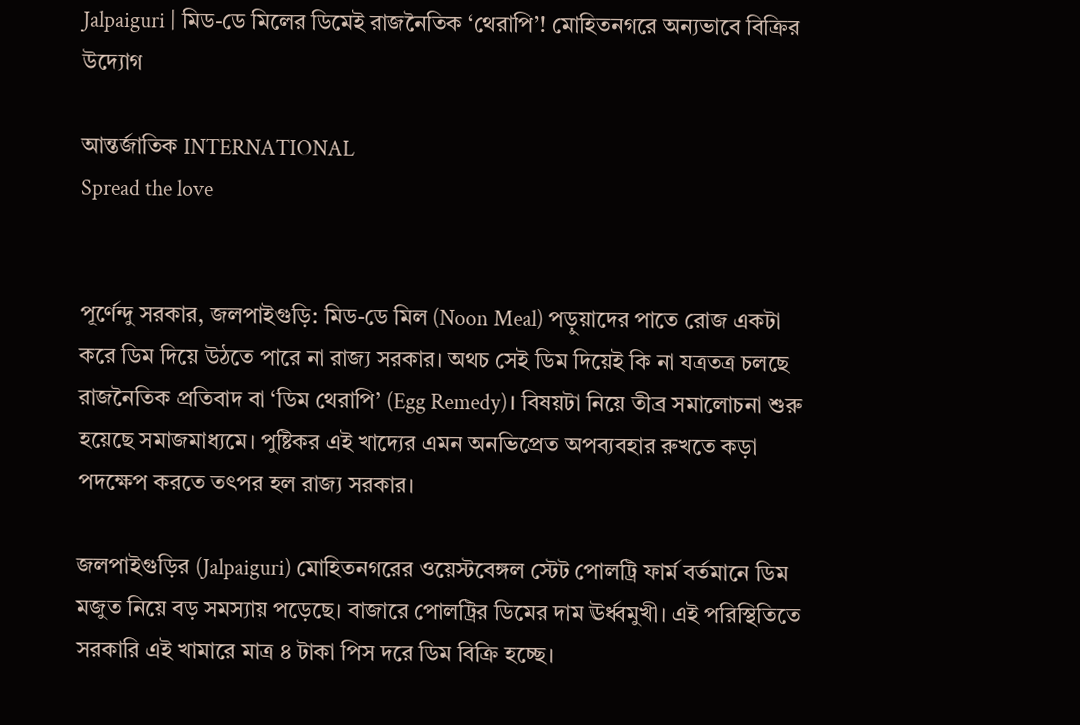Jalpaiguri | মিড-ডে মিলের ডিমেই রাজনৈতিক ‘থেরাপি’! মোহিতনগরে অন্যভাবে বিক্রির উদ্যোগ

আন্তর্জাতিক INTERNATIONAL
Spread the love


পূর্ণেন্দু সরকার, জলপাইগুড়ি: মিড-ডে মিল (Noon Meal) পড়ুয়াদের পাতে রোজ একটা করে ডিম দিয়ে উঠতে পারে না রাজ্য সরকার। অথচ সেই ডিম দিয়েই কি না যত্রতত্র চলছে রাজনৈতিক প্রতিবাদ বা ‘ডিম থেরাপি’ (Egg Remedy)। বিষয়টা নিয়ে তীব্র সমালোচনা শুরু হয়েছে সমাজমাধ্যমে। পুষ্টিকর এই খাদ্যের এমন অনভিপ্রেত অপব্যবহার রুখতে কড়া পদক্ষেপ করতে তৎপর হল রাজ্য সরকার।

জলপাইগুড়ির (Jalpaiguri) মোহিতনগরের ওয়েস্টবেঙ্গল স্টেট পোলট্রি ফার্ম বর্তমানে ডিম মজুত নিয়ে বড় সমস্যায় পড়েছে। বাজারে পোলট্রির ডিমের দাম ঊর্ধ্বমুখী। এই পরিস্থিতিতে সরকারি এই খামারে মাত্র ৪ টাকা পিস দরে ডিম বিক্রি হচ্ছে।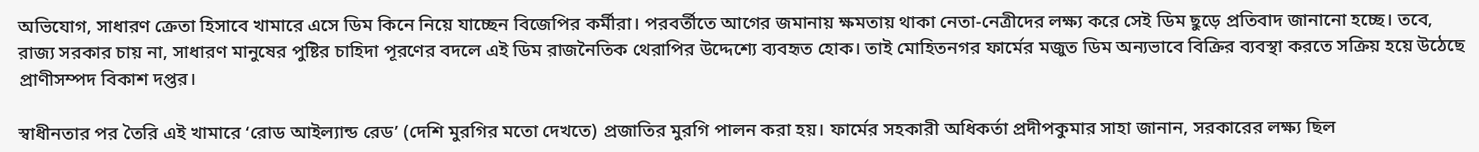অভিযোগ, সাধারণ ক্রেতা হিসাবে খামারে এসে ডিম কিনে নিয়ে যাচ্ছেন বিজেপির কর্মীরা। পরবর্তীতে আগের জমানায় ক্ষমতায় থাকা নেতা-নেত্রীদের লক্ষ্য করে সেই ডিম ছুড়ে প্রতিবাদ জানানো হচ্ছে। তবে, রাজ্য সরকার চায় না, সাধারণ মানুষের পুষ্টির চাহিদা পূরণের বদলে এই ডিম রাজনৈতিক থেরাপির উদ্দেশ্যে ব্যবহৃত হোক। তাই মোহিতনগর ফার্মের মজুত ডিম অন্যভাবে বিক্রির ব্যবস্থা করতে সক্রিয় হয়ে উঠেছে প্রাণীসম্পদ বিকাশ দপ্তর।

স্বাধীনতার পর তৈরি এই খামারে ‘রোড আইল্যান্ড রেড’ (দেশি মুরগির মতো দেখতে) প্রজাতির মুরগি পালন করা হয়। ফার্মের সহকারী অধিকর্তা প্রদীপকুমার সাহা জানান, সরকারের লক্ষ্য ছিল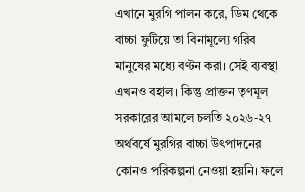এখানে মুরগি পালন করে, ডিম থেকে বাচ্চা ফুটিয়ে তা বিনামূল্যে গরিব মানুষের মধ্যে বণ্টন করা। সেই ব্যবস্থা এখনও বহাল। কিন্তু প্রাক্তন তৃণমূল সরকারের আমলে চলতি ২০২৬-২৭ অর্থবর্ষে মুরগির বাচ্চা উৎপাদনের কোনও পরিকল্পনা নেওয়া হয়নি। ফলে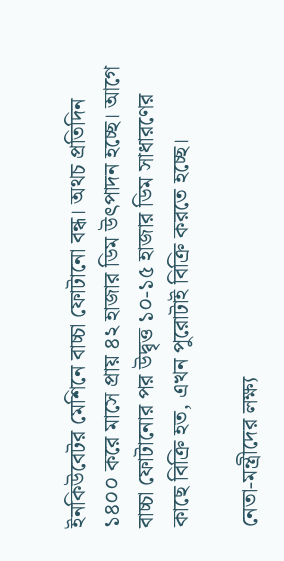ইনকিউবেটর মেশিনে বাচ্চা ফোটানো বন্ধ। অথচ প্রতিদিন ১৪০০ করে মাসে প্রায় ৪২ হাজার ডিম উৎপাদন হচ্ছে। আগে বাচ্চা ফোটানোর পর উদ্বৃত্ত ১০-১৫ হাজার ডিম সাধারণের কাছে বিক্রি হত, এখন পুরোটাই বিক্রি করতে হচ্ছে।

নেতা-মন্ত্রীদের লক্ষ্য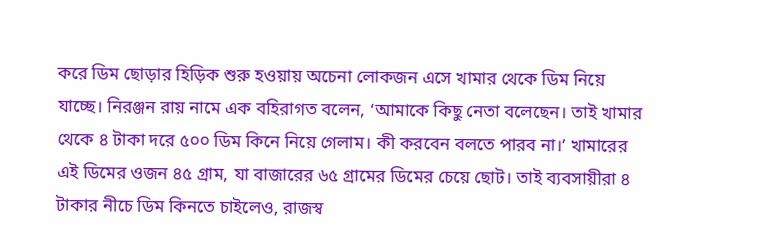করে ডিম ছোড়ার হিড়িক শুরু হওয়ায় অচেনা লোকজন এসে খামার থেকে ডিম নিয়ে যাচ্ছে। নিরঞ্জন রায় নামে এক বহিরাগত বলেন, ‘আমাকে কিছু নেতা বলেছেন। তাই খামার থেকে ৪ টাকা দরে ৫০০ ডিম কিনে নিয়ে গেলাম। কী করবেন বলতে পারব না।’ খামারের এই ডিমের ওজন ৪৫ গ্রাম, যা বাজারের ৬৫ গ্রামের ডিমের চেয়ে ছোট। তাই ব্যবসায়ীরা ৪ টাকার নীচে ডিম কিনতে চাইলেও, রাজস্ব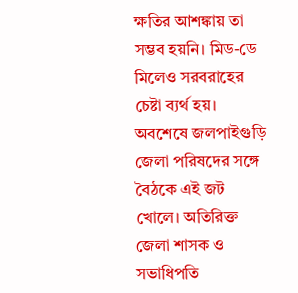ক্ষতির আশঙ্কায় তা সম্ভব হয়নি। মিড-ডে মিলেও সরবরাহের চেষ্টা ব্যর্থ হয়। অবশেষে জলপাইগুড়ি জেলা পরিষদের সঙ্গে বৈঠকে এই জট খোলে। অতিরিক্ত জেলা শাসক ও সভাধিপতি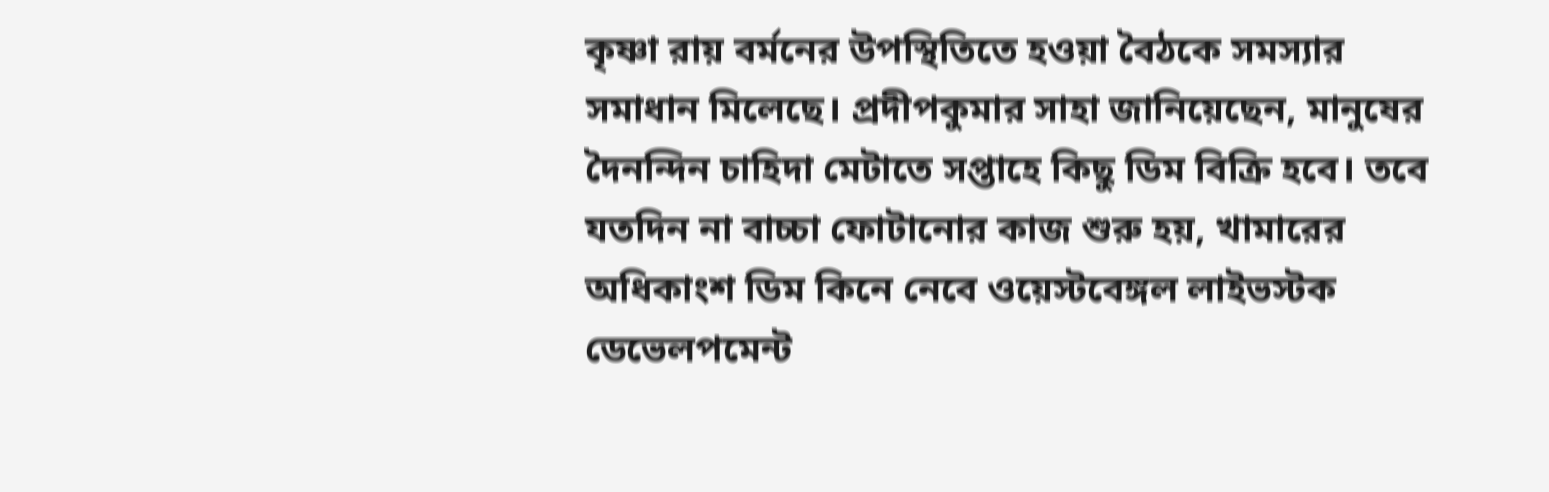কৃষ্ণা রায় বর্মনের উপস্থিতিতে হওয়া বৈঠকে সমস্যার সমাধান মিলেছে। প্রদীপকুমার সাহা জানিয়েছেন, মানুষের দৈনন্দিন চাহিদা মেটাতে সপ্তাহে কিছু ডিম বিক্রি হবে। তবে যতদিন না বাচ্চা ফোটানোর কাজ শুরু হয়, খামারের অধিকাংশ ডিম কিনে নেবে ওয়েস্টবেঙ্গল লাইভস্টক ডেভেলপমেন্ট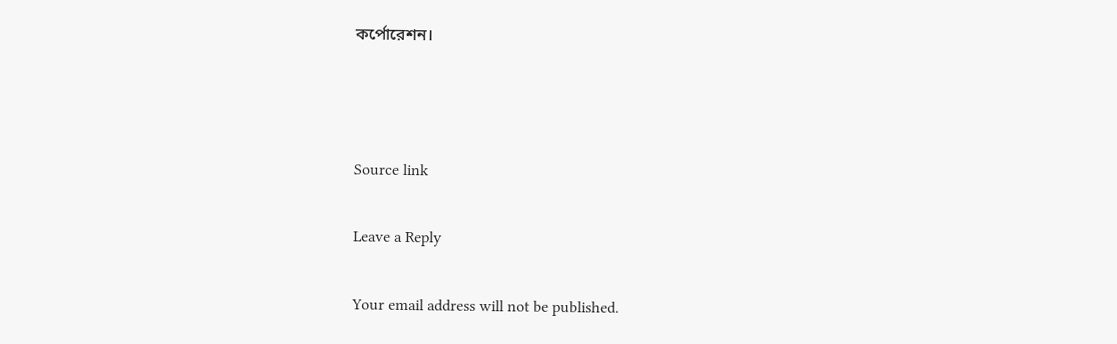কর্পোরেশন।



Source link

Leave a Reply

Your email address will not be published.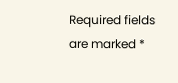Required fields are marked *